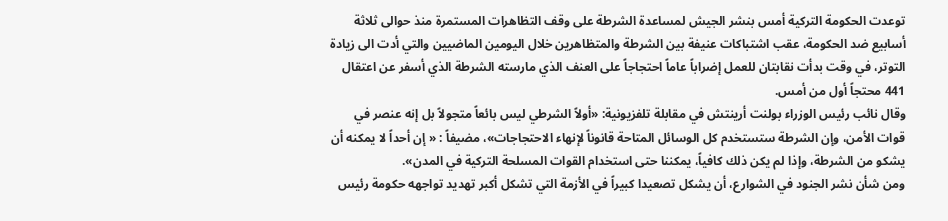توعدت الحكومة التركية أمس بنشر الجيش لمساعدة الشرطة على وقف التظاهرات المستمرة منذ حوالى ثلاثة أسابيع ضد الحكومة، عقب اشتباكات عنيفة بين الشرطة والمتظاهرين خلال اليومين الماضيين والتي أدت الى زيادة التوتر، في وقت بدأت نقابتان للعمل إضراباً عاماً احتجاجاً على العنف الذي مارسته الشرطة الذي أسفر عن اعتقال 441 محتجاً أول من أمس.
وقال نائب رئيس الوزراء بولنت أرينتش في مقابلة تلفزيونية: «أولاً الشرطي ليس بائعاً متجولاً بل إنه عنصر في قوات الأمن، وإن الشرطة ستستخدم كل الوسائل المتاحة قانوناً لإنهاء الاحتجاجات»، مضيفاً : « إن أحداً لا يمكنه أن يشكو من الشرطة، وإذا لم يكن ذلك كافياً، يمكننا حتى استخدام القوات المسلحة التركية في المدن».
ومن شأن نشر الجنود في الشوارع، أن يشكل تصعيدا كبيراً في الأزمة التي تشكل أكبر تهديد تواجهه حكومة رئيس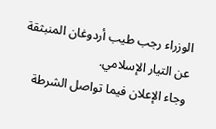الوزراء رجب طيب أردوغان المنبثقة عن التيار الإسلامي.
وجاء الإعلان فيما تواصل الشرطة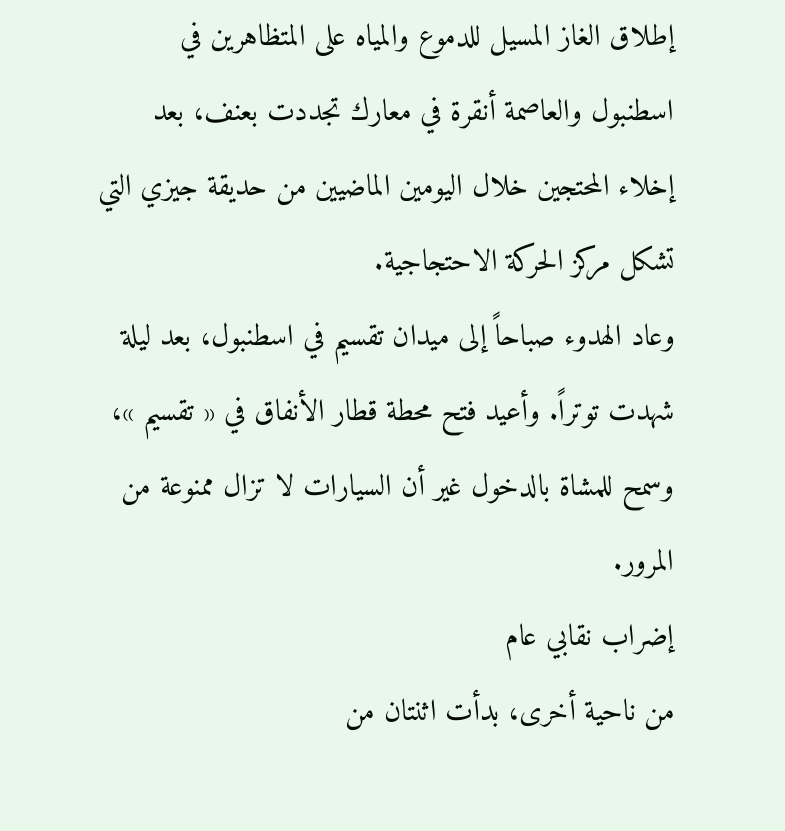إطلاق الغاز المسيل للدموع والمياه على المتظاهرين في اسطنبول والعاصمة أنقرة في معارك تجددت بعنف، بعد إخلاء المحتجين خلال اليومين الماضيين من حديقة جيزي التي تشكل مركز الحركة الاحتجاجية.
وعاد الهدوء صباحاً إلى ميدان تقسيم في اسطنبول، بعد ليلة شهدت توتراً. وأعيد فتح محطة قطار الأنفاق في « تقسيم »، وسمح للمشاة بالدخول غير أن السيارات لا تزال ممنوعة من المرور.
إضراب نقابي عام
من ناحية أخرى، بدأت اثنتان من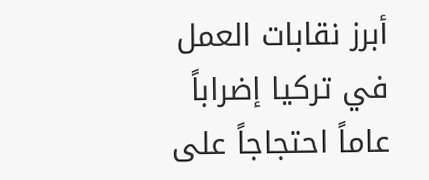أبرز نقابات العمل في تركيا إضراباً عاماً احتجاجاً على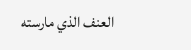العنف الذي مارسته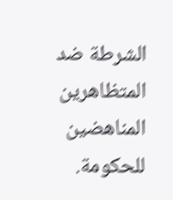الشرطة ضد المتظاهرين المناهضين للحكومة.